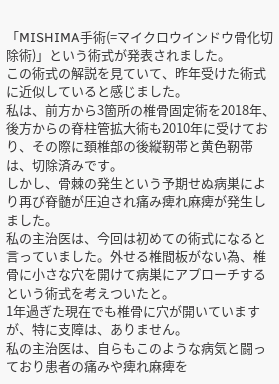「MISHIMA手術(=マイクロウインドウ骨化切除術)」という術式が発表されました。
この術式の解説を見ていて、昨年受けた術式に近似していると感じました。
私は、前方から3箇所の椎骨固定術を2018年、後方からの脊柱管拡大術も2010年に受けており、その際に頚椎部の後縦靭帯と黄色靭帯は、切除済みです。
しかし、骨棘の発生という予期せぬ病巣により再び脊髄が圧迫され痛み痺れ麻痺が発生しました。
私の主治医は、今回は初めての術式になると言っていました。外せる椎間板がない為、椎骨に小さな穴を開けて病巣にアプローチするという術式を考えついたと。
1年過ぎた現在でも椎骨に穴が開いていますが、特に支障は、ありません。
私の主治医は、自らもこのような病気と闘っており患者の痛みや痺れ麻痺を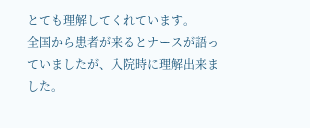とても理解してくれています。
全国から患者が来るとナースが語っていましたが、入院時に理解出来ました。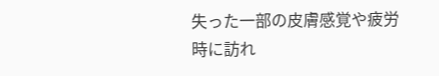失った一部の皮膚感覚や疲労時に訪れ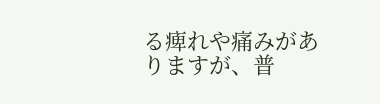る痺れや痛みがありますが、普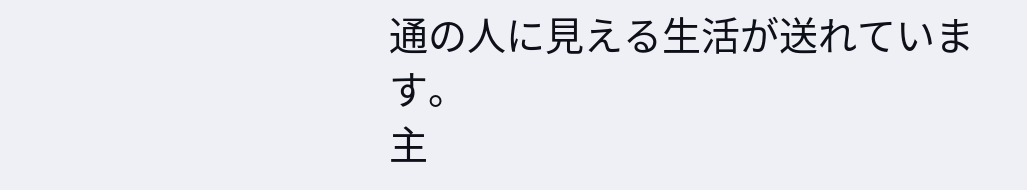通の人に見える生活が送れています。
主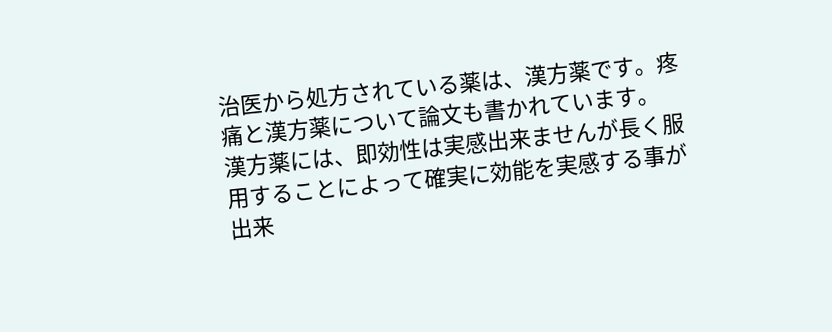治医から処方されている薬は、漢方薬です。疼痛と漢方薬について論文も書かれています。
漢方薬には、即効性は実感出来ませんが長く服用することによって確実に効能を実感する事が出来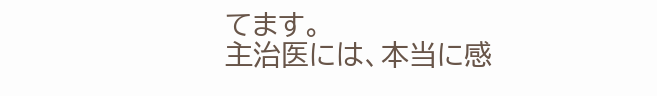てます。
主治医には、本当に感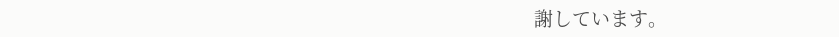謝しています。